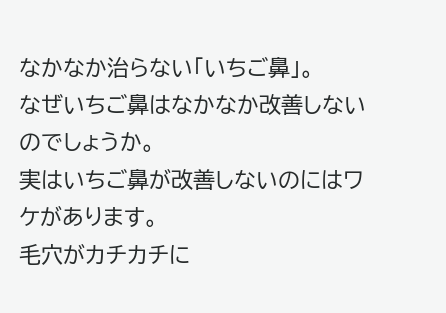なかなか治らない「いちご鼻」。
なぜいちご鼻はなかなか改善しないのでしょうか。
実はいちご鼻が改善しないのにはワケがあります。
毛穴がカチカチに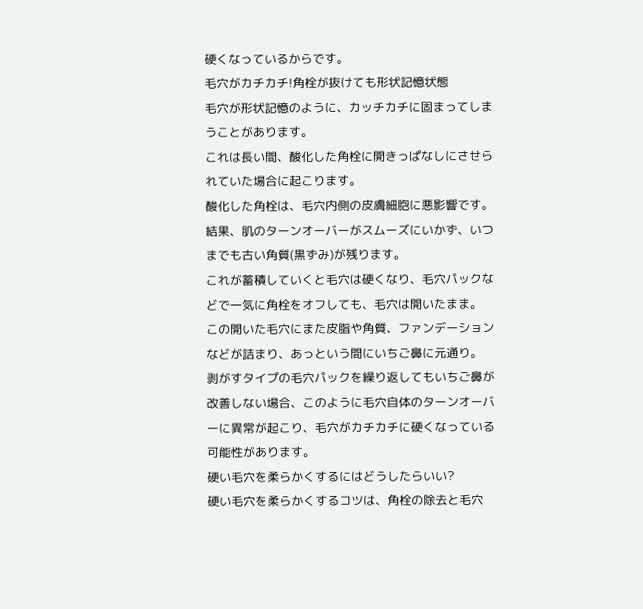硬くなっているからです。
毛穴がカチカチ!角栓が抜けても形状記憶状態
毛穴が形状記憶のように、カッチカチに固まってしまうことがあります。
これは長い間、酸化した角栓に開きっぱなしにさせられていた場合に起こります。
酸化した角栓は、毛穴内側の皮膚細胞に悪影響です。
結果、肌のターンオーバーがスムーズにいかず、いつまでも古い角質(黒ずみ)が残ります。
これが蓄積していくと毛穴は硬くなり、毛穴パックなどで一気に角栓をオフしても、毛穴は開いたまま。
この開いた毛穴にまた皮脂や角質、ファンデーションなどが詰まり、あっという間にいちご鼻に元通り。
剥がすタイプの毛穴パックを繰り返してもいちご鼻が改善しない場合、このように毛穴自体のターンオーバーに異常が起こり、毛穴がカチカチに硬くなっている可能性があります。
硬い毛穴を柔らかくするにはどうしたらいい?
硬い毛穴を柔らかくするコツは、角栓の除去と毛穴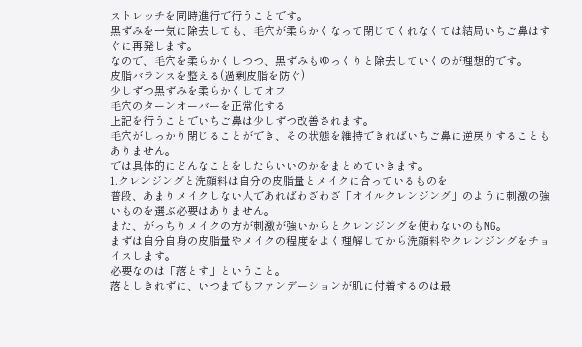ストレッチを同時進行で行うことです。
黒ずみを一気に除去しても、毛穴が柔らかくなって閉じてくれなくては結局いちご鼻はすぐに再発します。
なので、毛穴を柔らかくしつつ、黒ずみもゆっくりと除去していくのが理想的です。
皮脂バランスを整える(過剰皮脂を防ぐ)
少しずつ黒ずみを柔らかくしてオフ
毛穴のターンオーバーを正常化する
上記を行うことでいちご鼻は少しずつ改善されます。
毛穴がしっかり閉じることができ、その状態を維持できればいちご鼻に逆戻りすることもありません。
では具体的にどんなことをしたらいいのかをまとめていきます。
1.クレンジングと洗顔料は自分の皮脂量とメイクに合っているものを
普段、あまりメイクしない人であればわざわざ「オイルクレンジング」のように刺激の強いものを選ぶ必要はありません。
また、がっちりメイクの方が刺激が強いからとクレンジングを使わないのもNG。
まずは自分自身の皮脂量やメイクの程度をよく理解してから洗顔料やクレンジングをチョイスします。
必要なのは「落とす」ということ。
落としきれずに、いつまでもファンデーションが肌に付着するのは最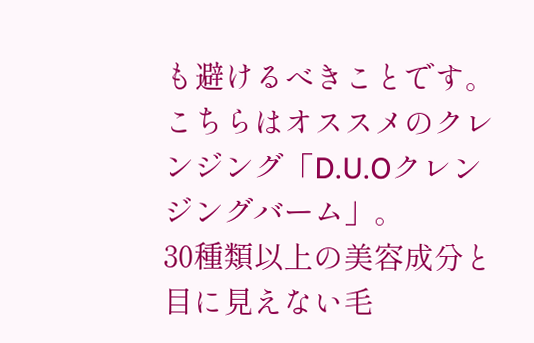も避けるべきことです。
こちらはオススメのクレンジング「D.U.Oクレンジングバーム」。
30種類以上の美容成分と目に見えない毛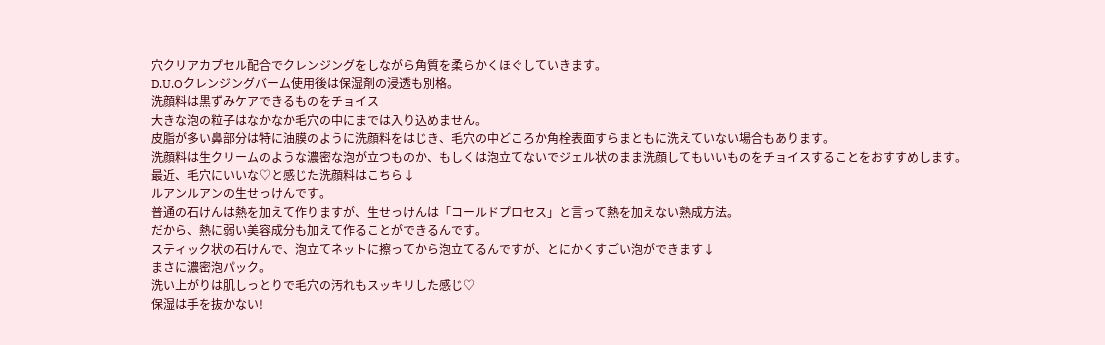穴クリアカプセル配合でクレンジングをしながら角質を柔らかくほぐしていきます。
D.U.Oクレンジングバーム使用後は保湿剤の浸透も別格。
洗顔料は黒ずみケアできるものをチョイス
大きな泡の粒子はなかなか毛穴の中にまでは入り込めません。
皮脂が多い鼻部分は特に油膜のように洗顔料をはじき、毛穴の中どころか角栓表面すらまともに洗えていない場合もあります。
洗顔料は生クリームのような濃密な泡が立つものか、もしくは泡立てないでジェル状のまま洗顔してもいいものをチョイスすることをおすすめします。
最近、毛穴にいいな♡と感じた洗顔料はこちら↓
ルアンルアンの生せっけんです。
普通の石けんは熱を加えて作りますが、生せっけんは「コールドプロセス」と言って熱を加えない熟成方法。
だから、熱に弱い美容成分も加えて作ることができるんです。
スティック状の石けんで、泡立てネットに擦ってから泡立てるんですが、とにかくすごい泡ができます↓
まさに濃密泡パック。
洗い上がりは肌しっとりで毛穴の汚れもスッキリした感じ♡
保湿は手を抜かない!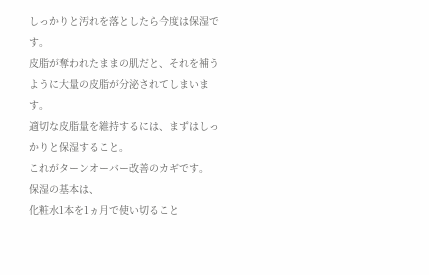しっかりと汚れを落としたら今度は保湿です。
皮脂が奪われたままの肌だと、それを補うように大量の皮脂が分泌されてしまいます。
適切な皮脂量を維持するには、まずはしっかりと保湿すること。
これがターンオーバー改善のカギです。
保湿の基本は、
化粧水1本を1ヵ月で使い切ること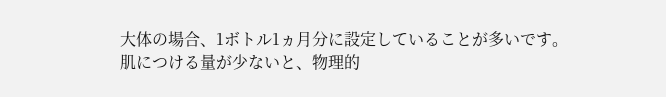大体の場合、1ボトル1ヵ月分に設定していることが多いです。
肌につける量が少ないと、物理的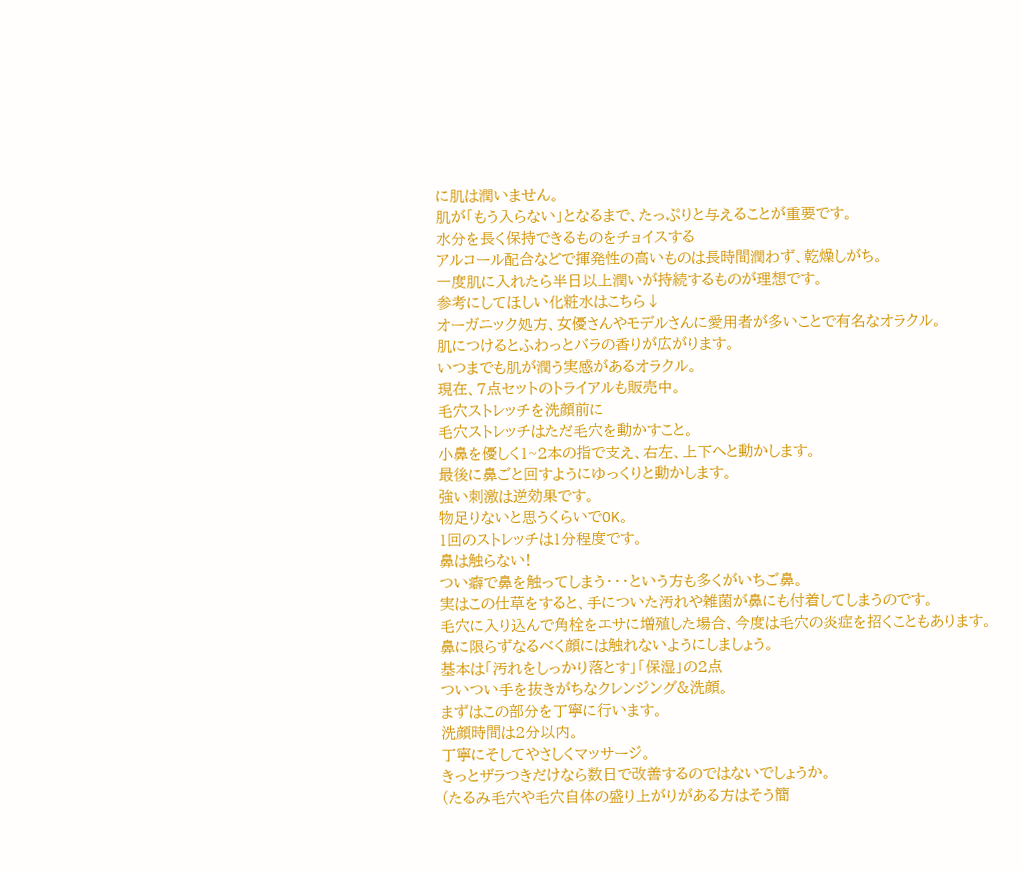に肌は潤いません。
肌が「もう入らない」となるまで、たっぷりと与えることが重要です。
水分を長く保持できるものをチョイスする
アルコール配合などで揮発性の高いものは長時間潤わず、乾燥しがち。
一度肌に入れたら半日以上潤いが持続するものが理想です。
参考にしてほしい化粧水はこちら↓
オーガニック処方、女優さんやモデルさんに愛用者が多いことで有名なオラクル。
肌につけるとふわっとバラの香りが広がります。
いつまでも肌が潤う実感があるオラクル。
現在、7点セットのトライアルも販売中。
毛穴ストレッチを洗顔前に
毛穴ストレッチはただ毛穴を動かすこと。
小鼻を優しく1~2本の指で支え、右左、上下へと動かします。
最後に鼻ごと回すようにゆっくりと動かします。
強い刺激は逆効果です。
物足りないと思うくらいでOK。
1回のストレッチは1分程度です。
鼻は触らない!
つい癖で鼻を触ってしまう・・・という方も多くがいちご鼻。
実はこの仕草をすると、手についた汚れや雑菌が鼻にも付着してしまうのです。
毛穴に入り込んで角栓をエサに増殖した場合、今度は毛穴の炎症を招くこともあります。
鼻に限らずなるべく顔には触れないようにしましょう。
基本は「汚れをしっかり落とす」「保湿」の2点
ついつい手を抜きがちなクレンジング&洗顔。
まずはこの部分を丁寧に行います。
洗顔時間は2分以内。
丁寧にそしてやさしくマッサージ。
きっとザラつきだけなら数日で改善するのではないでしょうか。
(たるみ毛穴や毛穴自体の盛り上がりがある方はそう簡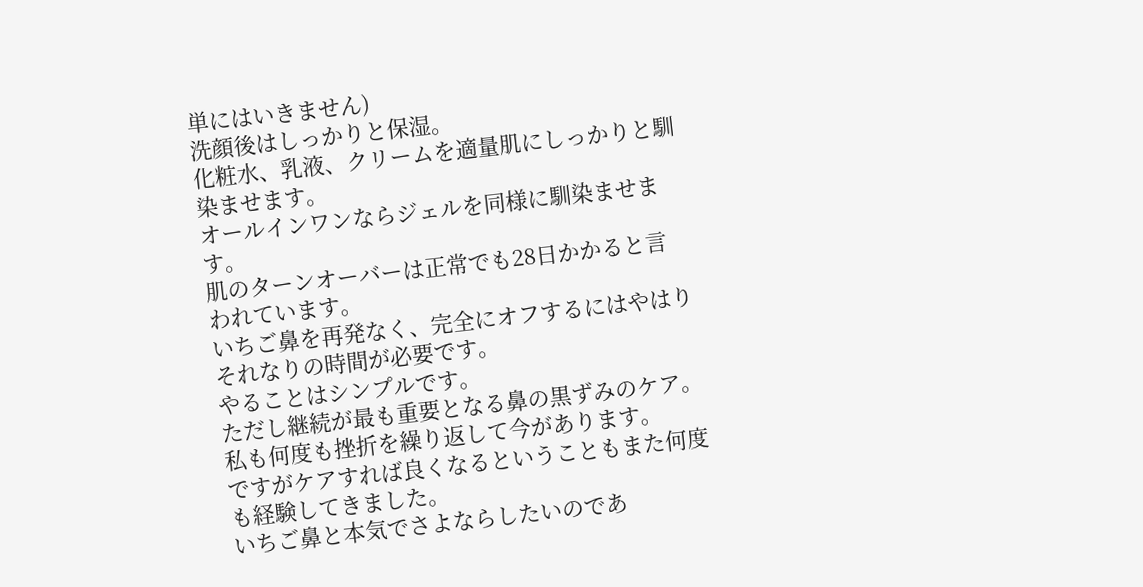単にはいきません)
洗顔後はしっかりと保湿。
化粧水、乳液、クリームを適量肌にしっかりと馴染ませます。
オールインワンならジェルを同様に馴染ませます。
肌のターンオーバーは正常でも28日かかると言われています。
いちご鼻を再発なく、完全にオフするにはやはりそれなりの時間が必要です。
やることはシンプルです。
ただし継続が最も重要となる鼻の黒ずみのケア。
私も何度も挫折を繰り返して今があります。
ですがケアすれば良くなるということもまた何度も経験してきました。
いちご鼻と本気でさよならしたいのであ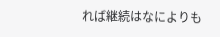れば継続はなによりも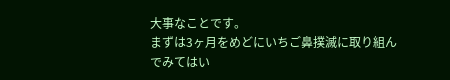大事なことです。
まずは3ヶ月をめどにいちご鼻撲滅に取り組んでみてはい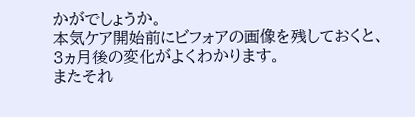かがでしょうか。
本気ケア開始前にビフォアの画像を残しておくと、3ヵ月後の変化がよくわかります。
またそれ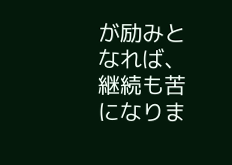が励みとなれば、継続も苦になりま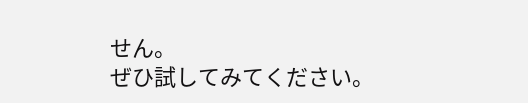せん。
ぜひ試してみてください。